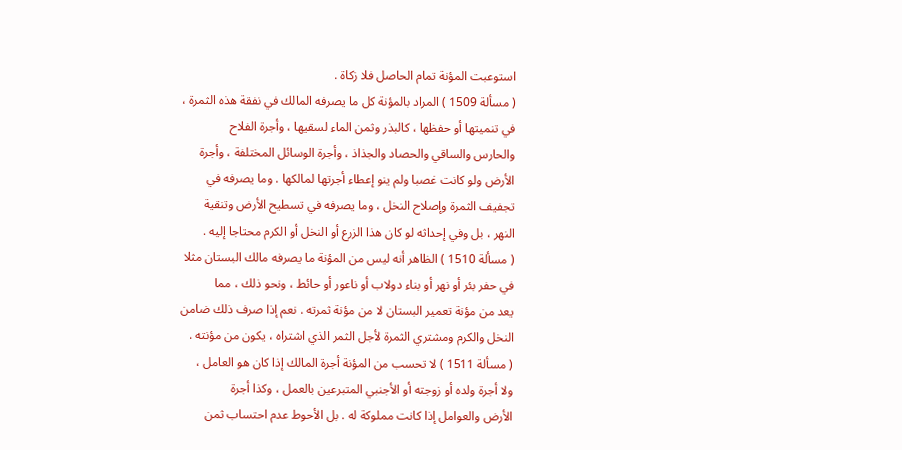استوعبت المؤنة تمام الحاصل فلا زكاة .
( مسألة 1509 ) المراد بالمؤنة كل ما يصرفه المالك في نفقة هذه الثمرة ،
في تنميتها أو حفظها ، كالبذر وثمن الماء لسقيها ، وأجرة الفلاح
والحارس والساقي والحصاد والجذاذ ، وأجرة الوسائل المختلفة ، وأجرة
الأرض ولو كانت غصبا ولم ينو إعطاء أجرتها لمالكها . وما يصرفه في
تجفيف الثمرة وإصلاح النخل ، وما يصرفه في تسطيح الأرض وتنقية
النهر ، بل وفي إحداثه لو كان هذا الزرع أو النخل أو الكرم محتاجا إليه .
( مسألة 1510 ) الظاهر أنه ليس من المؤنة ما يصرفه مالك البستان مثلا
في حفر بئر أو نهر أو بناء دولاب أو ناعور أو حائط ، ونحو ذلك ، مما
يعد من مؤنة تعمير البستان لا من مؤنة ثمرته . نعم إذا صرف ذلك ضامن
النخل والكرم ومشتري الثمرة لأجل الثمر الذي اشتراه ، يكون من مؤنته .
( مسألة 1511 ) لا تحسب من المؤنة أجرة المالك إذا كان هو العامل ،
ولا أجرة ولده أو زوجته أو الأجنبي المتبرعين بالعمل ، وكذا أجرة
الأرض والعوامل إذا كانت مملوكة له . بل الأحوط عدم احتساب ثمن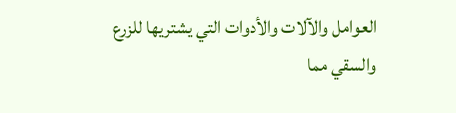العوامل والآلات والأدوات التي يشتريها للزرع والسقي مما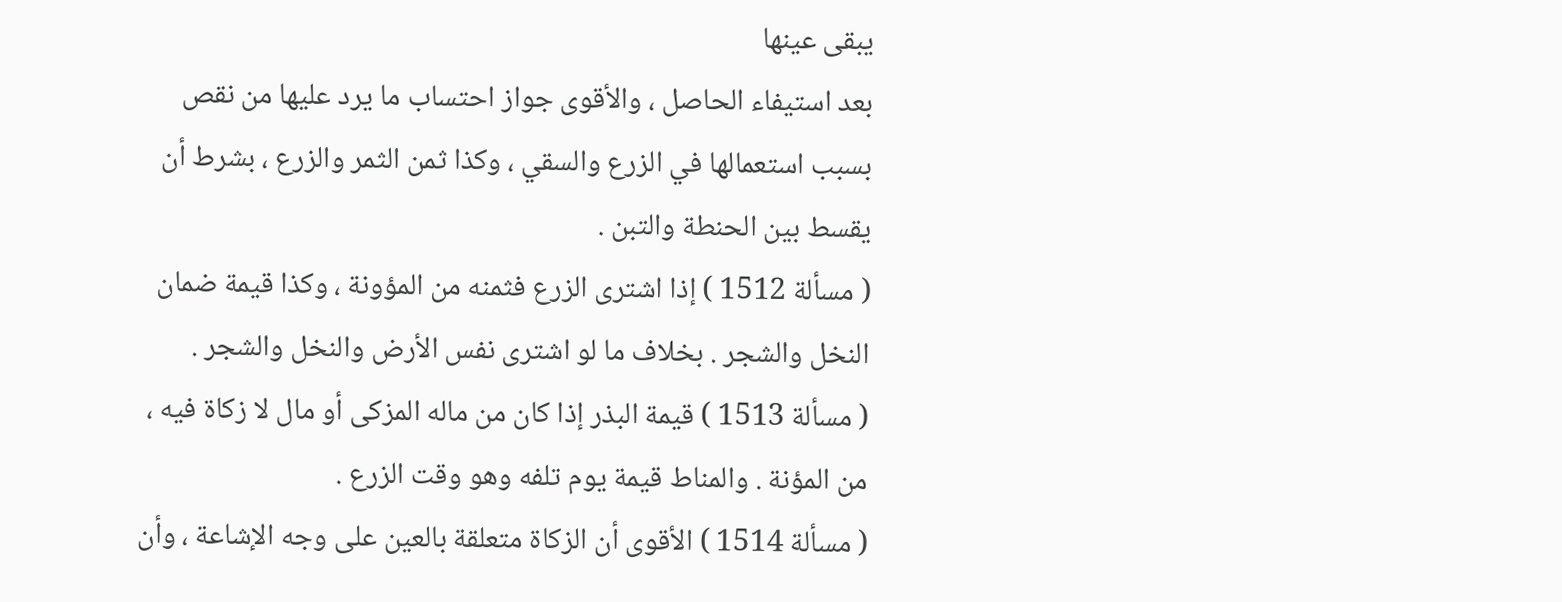يبقى عينها
بعد استيفاء الحاصل ، والأقوى جواز احتساب ما يرد عليها من نقص
بسبب استعمالها في الزرع والسقي ، وكذا ثمن الثمر والزرع ، بشرط أن
يقسط بين الحنطة والتبن .
( مسألة 1512 ) إذا اشترى الزرع فثمنه من المؤونة ، وكذا قيمة ضمان
النخل والشجر . بخلاف ما لو اشترى نفس الأرض والنخل والشجر .
( مسألة 1513 ) قيمة البذر إذا كان من ماله المزكى أو مال لا زكاة فيه ،
من المؤنة . والمناط قيمة يوم تلفه وهو وقت الزرع .
( مسألة 1514 ) الأقوى أن الزكاة متعلقة بالعين على وجه الإشاعة ، وأن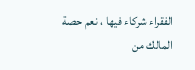الفقراء شركاء فيها ، نعم حصة المالك من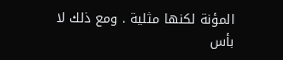المؤنة لكنها مثلية . ومع ذلك لا
بأس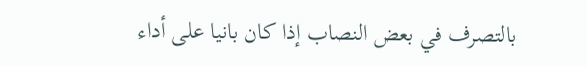بالتصرف في بعض النصاب إذا كان بانيا على أداء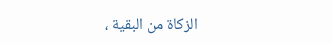الزكاة من البقية ،